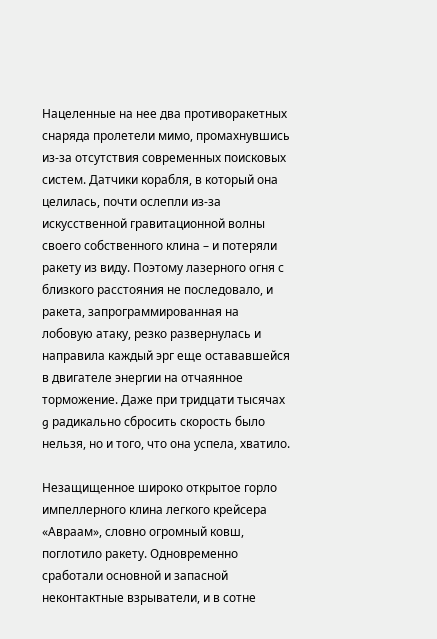Нацеленные на нее два противоракетных снаряда пролетели мимо, промахнувшись из-за отсутствия современных поисковых систем. Датчики корабля, в который она целилась, почти ослепли из-за искусственной гравитационной волны своего собственного клина – и потеряли ракету из виду. Поэтому лазерного огня с близкого расстояния не последовало, и ракета, запрограммированная на лобовую атаку, резко развернулась и направила каждый эрг еще остававшейся в двигателе энергии на отчаянное торможение. Даже при тридцати тысячах g радикально сбросить скорость было нельзя, но и того, что она успела, хватило.

Незащищенное широко открытое горло импеллерного клина легкого крейсера «Авраам», словно огромный ковш, поглотило ракету. Одновременно сработали основной и запасной неконтактные взрыватели, и в сотне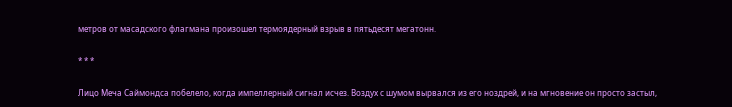метров от масадского флагмана произошел термоядерный взрыв в пятьдесят мегатонн.

* * *

Лицо Меча Саймондса побелело, когда импеллерный сигнал исчез. Воздух с шумом вырвался из его ноздрей, и на мгновение он просто застыл,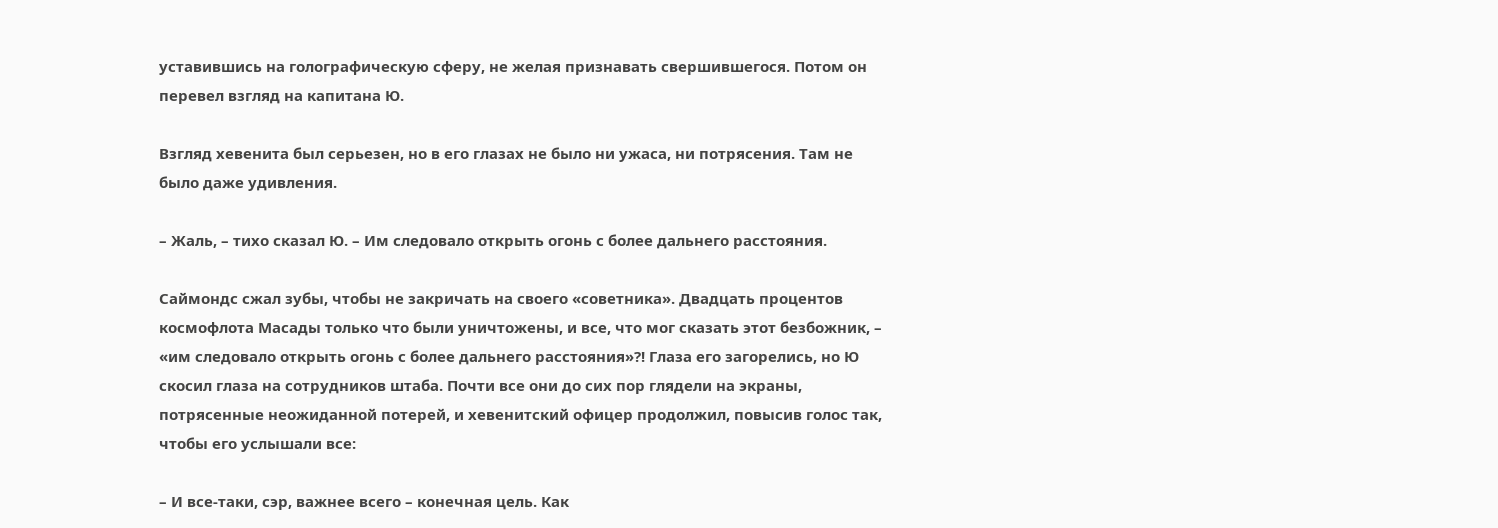уставившись на голографическую сферу, не желая признавать свершившегося. Потом он перевел взгляд на капитана Ю.

Взгляд хевенита был серьезен, но в его глазах не было ни ужаса, ни потрясения. Там не было даже удивления.

– Жаль, – тихо сказал Ю. – Им следовало открыть огонь с более дальнего расстояния.

Саймондс сжал зубы, чтобы не закричать на своего «советника». Двадцать процентов космофлота Масады только что были уничтожены, и все, что мог сказать этот безбожник, – «им следовало открыть огонь с более дальнего расстояния»?! Глаза его загорелись, но Ю скосил глаза на сотрудников штаба. Почти все они до сих пор глядели на экраны, потрясенные неожиданной потерей, и хевенитский офицер продолжил, повысив голос так, чтобы его услышали все:

– И все-таки, сэр, важнее всего – конечная цель. Как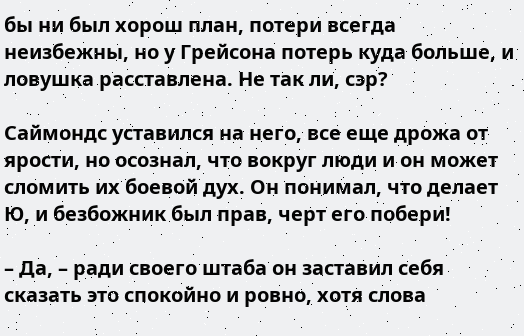бы ни был хорош план, потери всегда неизбежны, но у Грейсона потерь куда больше, и ловушка расставлена. Не так ли, сэр?

Саймондс уставился на него, все еще дрожа от ярости, но осознал, что вокруг люди и он может сломить их боевой дух. Он понимал, что делает Ю, и безбожник был прав, черт его побери!

– Да, – ради своего штаба он заставил себя сказать это спокойно и ровно, хотя слова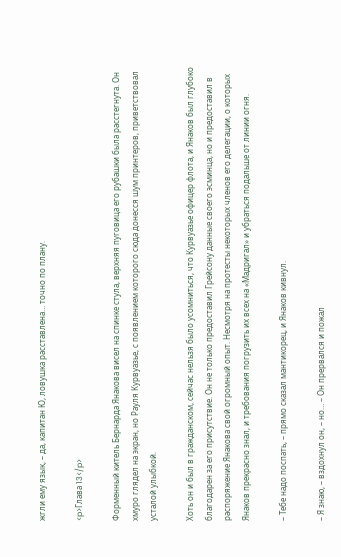жгли ему язык, – да, капитан Ю, ловушка расставлена… точно по плану.

<p>Глава 13</p>

Форменный китель Бернарда Янакова висел на спинке стула, верхняя пуговица его рубашки была расстегнута. Он хмуро глядел на экран, но Рауля Курвуазье, с появлением которого сюда донесся шум принтеров, приветствовал усталой улыбкой.

Хоть он и был в гражданском, сейчас нельзя было усомниться, что Курвуазье офицер флота, и Янаков был глубоко благодарен за его присутствие. Он не только предоставил Грейсону данные своего эсминца, но и предоставил в распоряжение Янакова свой огромный опыт. Несмотря на протесты некоторых членов его делегации, о которых Янаков прекрасно знал, и требования погрузить их всех на «Мадригал» и убраться подальше от линии огня.

– Тебе надо поспать, – прямо сказал мантикорец, и Янаков кивнул.

– Я знаю, – вздохнул он, – но… – Он прервался и пожал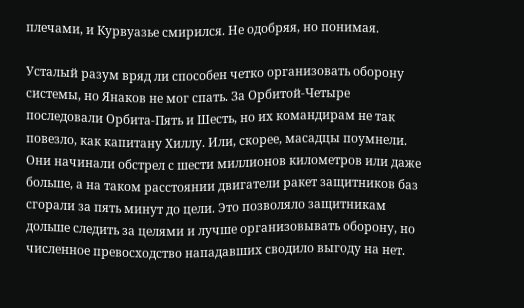плечами, и Курвуазье смирился. Не одобряя, но понимая.

Усталый разум вряд ли способен четко организовать оборону системы, но Янаков не мог спать. За Орбитой-Четыре последовали Орбита-Пять и Шесть, но их командирам не так повезло, как капитану Хиллу. Или, скорее, масадцы поумнели. Они начинали обстрел с шести миллионов километров или даже больше, а на таком расстоянии двигатели ракет защитников баз сгорали за пять минут до цели. Это позволяло защитникам дольше следить за целями и лучше организовывать оборону, но численное превосходство нападавших сводило выгоду на нет.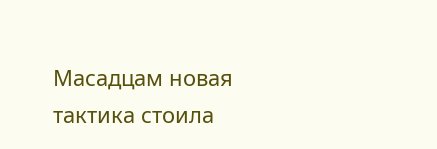Масадцам новая тактика стоила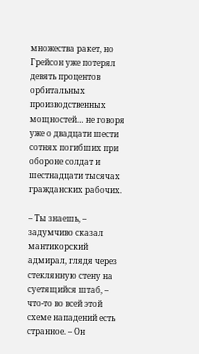множества ракет, но Грейсон уже потерял девять процентов орбитальных производственных мощностей… не говоря уже о двадцати шести сотнях погибших при обороне солдат и шестнадцати тысячах гражданских рабочих.

– Ты знаешь, – задумчиво сказал мантикорский адмирал, глядя через стеклянную стену на суетящийся штаб, – что-то во всей этой схеме нападений есть странное. – Он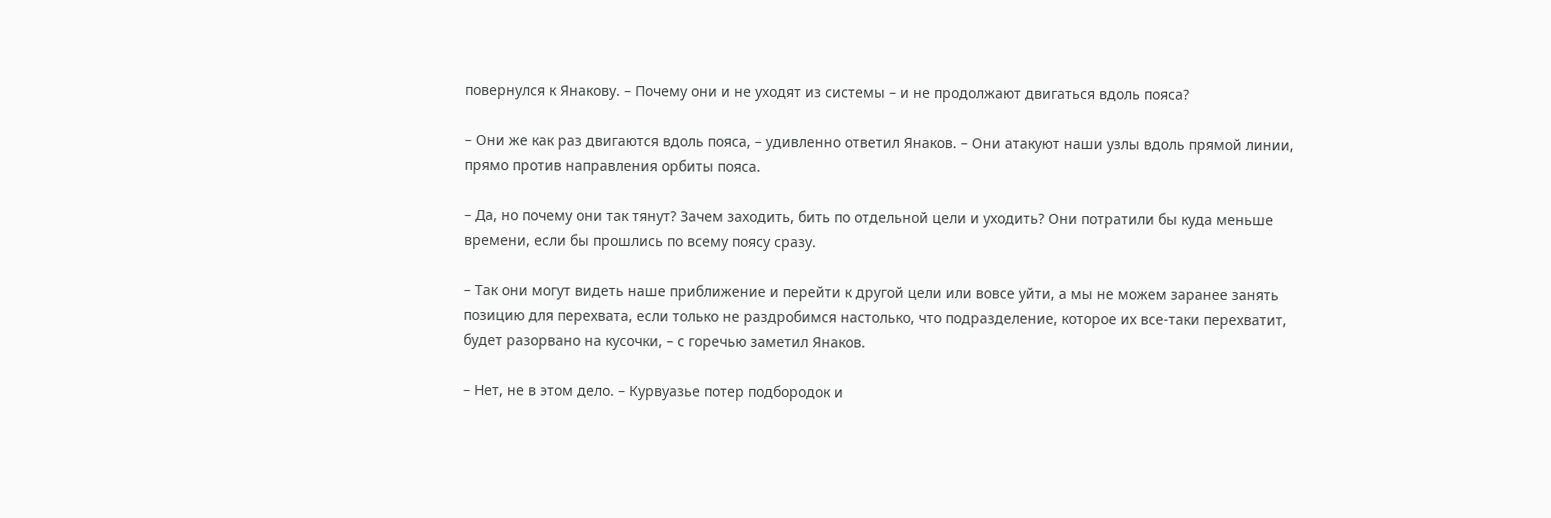повернулся к Янакову. – Почему они и не уходят из системы – и не продолжают двигаться вдоль пояса?

– Они же как раз двигаются вдоль пояса, – удивленно ответил Янаков. – Они атакуют наши узлы вдоль прямой линии, прямо против направления орбиты пояса.

– Да, но почему они так тянут? Зачем заходить, бить по отдельной цели и уходить? Они потратили бы куда меньше времени, если бы прошлись по всему поясу сразу.

– Так они могут видеть наше приближение и перейти к другой цели или вовсе уйти, а мы не можем заранее занять позицию для перехвата, если только не раздробимся настолько, что подразделение, которое их все-таки перехватит, будет разорвано на кусочки, – с горечью заметил Янаков.

– Нет, не в этом дело. – Курвуазье потер подбородок и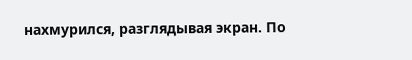нахмурился, разглядывая экран. По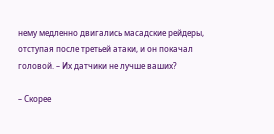нему медленно двигались масадские рейдеры, отступая после третьей атаки, и он покачал головой. – Их датчики не лучше ваших?

– Скорее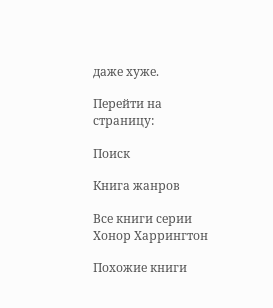даже хуже.

Перейти на страницу:

Поиск

Книга жанров

Все книги серии Хонор Харрингтон

Похожие книги